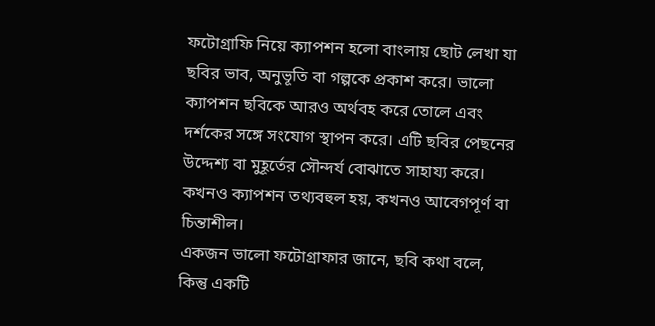ফটোগ্রাফি নিয়ে ক্যাপশন হলো বাংলায় ছোট লেখা যা ছবির ভাব, অনুভূতি বা গল্পকে প্রকাশ করে। ভালো ক্যাপশন ছবিকে আরও অর্থবহ করে তোলে এবং দর্শকের সঙ্গে সংযোগ স্থাপন করে। এটি ছবির পেছনের উদ্দেশ্য বা মুহূর্তের সৌন্দর্য বোঝাতে সাহায্য করে। কখনও ক্যাপশন তথ্যবহুল হয়, কখনও আবেগপূর্ণ বা চিন্তাশীল।
একজন ভালো ফটোগ্রাফার জানে, ছবি কথা বলে, কিন্তু একটি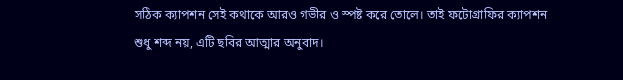সঠিক ক্যাপশন সেই কথাকে আরও গভীর ও স্পষ্ট করে তোলে। তাই ফটোগ্রাফির ক্যাপশন শুধু শব্দ নয়, এটি ছবির আত্মার অনুবাদ।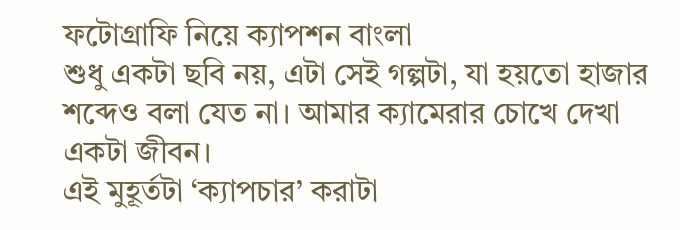ফটোগ্রাফি নিয়ে ক্যাপশন বাংলা
শুধু একটা ছবি নয়, এটা সেই গল্পটা, যা হয়তো হাজার শব্দেও বলা যেত না। আমার ক্যামেরার চোখে দেখা একটা জীবন।
এই মুহূর্তটা ‘ক্যাপচার’ করাটা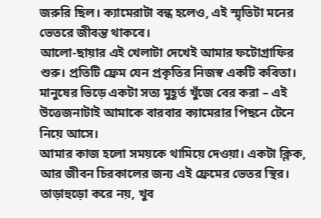জরুরি ছিল। ক্যামেরাটা বন্ধ হলেও, এই স্মৃতিটা মনের ভেতরে জীবন্ত থাকবে।
আলো-ছায়ার এই খেলাটা দেখেই আমার ফটোগ্রাফির শুরু। প্রতিটি ফ্রেম যেন প্রকৃতির নিজস্ব একটি কবিতা।
মানুষের ভিড়ে একটা সত্য মুহূর্ত খুঁজে বের করা – এই উত্তেজনাটাই আমাকে বারবার ক্যামেরার পিছনে টেনে নিয়ে আসে।
আমার কাজ হলো সময়কে থামিয়ে দেওয়া। একটা ক্লিক, আর জীবন চিরকালের জন্য এই ফ্রেমের ভেতর স্থির।
তাড়াহুড়ো করে নয়, খুব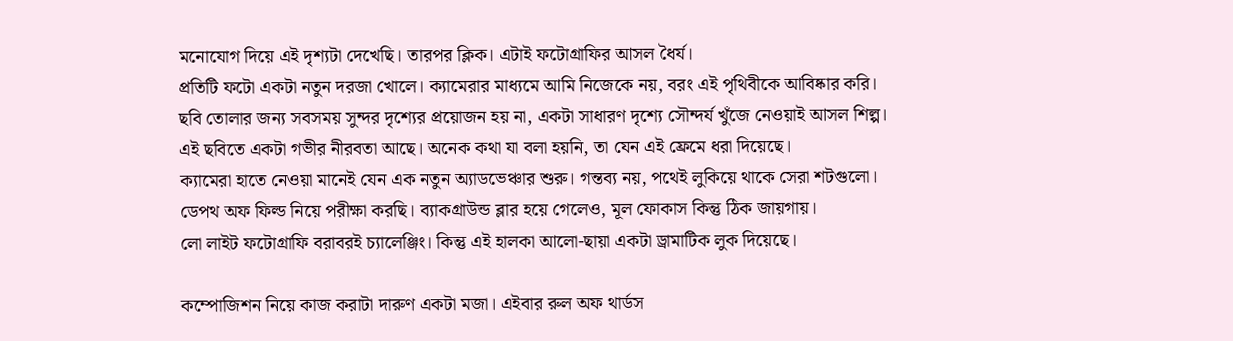মনোযোগ দিয়ে এই দৃশ্যটা দেখেছি। তারপর ক্লিক। এটাই ফটোগ্রাফির আসল ধৈর্য।
প্রতিটি ফটো একটা নতুন দরজা খোলে। ক্যামেরার মাধ্যমে আমি নিজেকে নয়, বরং এই পৃথিবীকে আবিষ্কার করি।
ছবি তোলার জন্য সবসময় সুন্দর দৃশ্যের প্রয়োজন হয় না, একটা সাধারণ দৃশ্যে সৌন্দর্য খুঁজে নেওয়াই আসল শিল্প।
এই ছবিতে একটা গভীর নীরবতা আছে। অনেক কথা যা বলা হয়নি, তা যেন এই ফ্রেমে ধরা দিয়েছে।
ক্যামেরা হাতে নেওয়া মানেই যেন এক নতুন অ্যাডভেঞ্চার শুরু। গন্তব্য নয়, পথেই লুকিয়ে থাকে সেরা শটগুলো।
ডেপথ অফ ফিল্ড নিয়ে পরীক্ষা করছি। ব্যাকগ্রাউন্ড ব্লার হয়ে গেলেও, মূল ফোকাস কিন্তু ঠিক জায়গায়।
লো লাইট ফটোগ্রাফি বরাবরই চ্যালেঞ্জিং। কিন্তু এই হালকা আলো-ছায়া একটা ড্রামাটিক লুক দিয়েছে।

কম্পোজিশন নিয়ে কাজ করাটা দারুণ একটা মজা। এইবার রুল অফ থার্ডস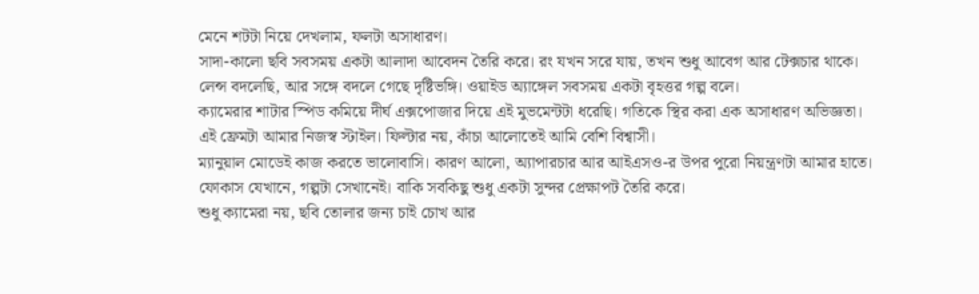মেনে শটটা নিয়ে দেখলাম, ফলটা অসাধারণ।
সাদা-কালো ছবি সবসময় একটা আলাদা আবেদন তৈরি করে। রং যখন সরে যায়, তখন শুধু আবেগ আর টেক্সচার থাকে।
লেন্স বদলেছি, আর সঙ্গে বদলে গেছে দৃষ্টিভঙ্গি। ওয়াইড অ্যাঙ্গেল সবসময় একটা বৃহত্তর গল্প বলে।
ক্যামেরার শাটার স্পিড কমিয়ে দীর্ঘ এক্সপোজার দিয়ে এই মুভমেন্টটা ধরেছি। গতিকে স্থির করা এক অসাধারণ অভিজ্ঞতা।
এই ফ্রেমটা আমার নিজস্ব স্টাইল। ফিল্টার নয়, কাঁচা আলোতেই আমি বেশি বিশ্বাসী।
ম্যানুয়াল মোডেই কাজ করতে ভালোবাসি। কারণ আলো, অ্যাপারচার আর আইএসও-র উপর পুরো নিয়ন্ত্রণটা আমার হাতে।
ফোকাস যেখানে, গল্পটা সেখানেই। বাকি সবকিছু শুধু একটা সুন্দর প্রেক্ষাপট তৈরি করে।
শুধু ক্যামেরা নয়, ছবি তোলার জন্য চাই চোখ আর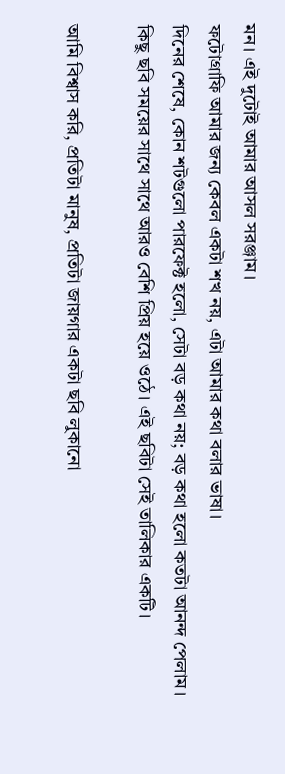মন। এই দুটোই আমার আসল সরঞ্জাম।
ফটোগ্রাফি আমার জন্য কেবল একটা শখ নয়, এটা আমার কথা বলার ভাষা।
দিনের শেষে, কোন শটগুলো পারফেক্ট হলো, সেটা বড় কথা নয়; বড় কথা হলো কতটা আনন্দ পেলাম।
কিছু ছবি সময়ের সাথে সাথে আরও বেশি প্রিয় হয়ে ওঠে। এই ছবিটা সেই তালিকার একটি।

আমি বিশ্বাস করি, প্রতিটা মানুষ, প্রতিটা জায়গার একটা ছবি লুকানো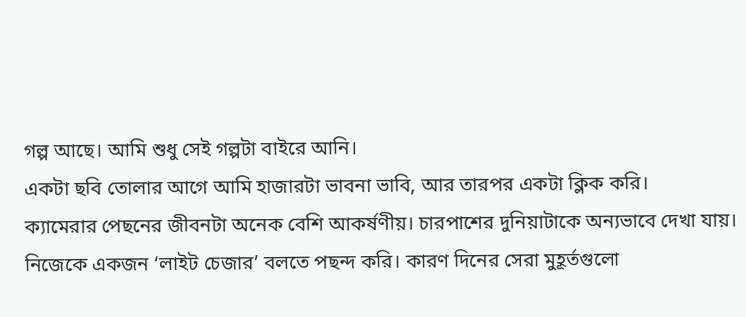গল্প আছে। আমি শুধু সেই গল্পটা বাইরে আনি।
একটা ছবি তোলার আগে আমি হাজারটা ভাবনা ভাবি, আর তারপর একটা ক্লিক করি।
ক্যামেরার পেছনের জীবনটা অনেক বেশি আকর্ষণীয়। চারপাশের দুনিয়াটাকে অন্যভাবে দেখা যায়।
নিজেকে একজন ‘লাইট চেজার’ বলতে পছন্দ করি। কারণ দিনের সেরা মুহূর্তগুলো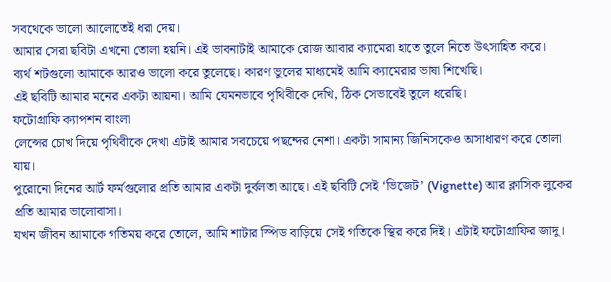সবথেকে ভালো আলোতেই ধরা দেয়।
আমার সেরা ছবিটা এখনো তোলা হয়নি। এই ভাবনাটাই আমাকে রোজ আবার ক্যামেরা হাতে তুলে নিতে উৎসাহিত করে।
ব্যর্থ শটগুলো আমাকে আরও ভালো করে তুলেছে। কারণ ভুলের মাধ্যমেই আমি ক্যামেরার ভাষা শিখেছি।
এই ছবিটি আমার মনের একটা আয়না। আমি যেমনভাবে পৃথিবীকে দেখি, ঠিক সেভাবেই তুলে ধরেছি।
ফটোগ্রাফি ক্যাপশন বাংলা
লেন্সের চোখ দিয়ে পৃথিবীকে দেখা এটাই আমার সবচেয়ে পছন্দের নেশা। একটা সামান্য জিনিসকেও অসাধারণ করে তোলা যায়।
পুরোনো দিনের আর্ট ফর্মগুলোর প্রতি আমার একটা দুর্বলতা আছে। এই ছবিটি সেই ‘ভিজেট’ (Vignette) আর ক্লাসিক লুকের প্রতি আমার ভালোবাসা।
যখন জীবন আমাকে গতিময় করে তোলে, আমি শাটার স্পিড বাড়িয়ে সেই গতিকে স্থির করে দিই। এটাই ফটোগ্রাফির জাদু।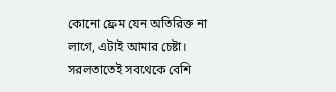কোনো ফ্রেম যেন অতিরিক্ত না লাগে, এটাই আমার চেষ্টা। সরলতাতেই সবথেকে বেশি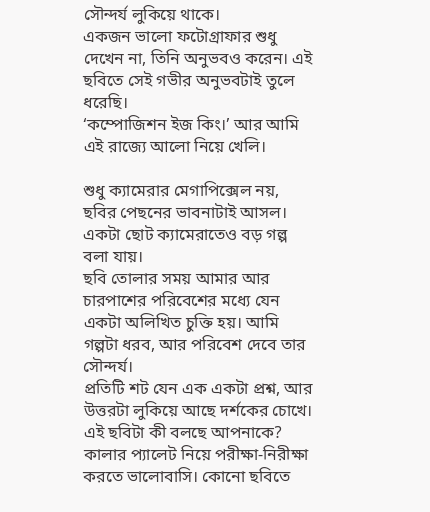সৌন্দর্য লুকিয়ে থাকে।
একজন ভালো ফটোগ্রাফার শুধু দেখেন না, তিনি অনুভবও করেন। এই ছবিতে সেই গভীর অনুভবটাই তুলে ধরেছি।
‘কম্পোজিশন ইজ কিং।’ আর আমি এই রাজ্যে আলো নিয়ে খেলি।

শুধু ক্যামেরার মেগাপিক্সেল নয়, ছবির পেছনের ভাবনাটাই আসল। একটা ছোট ক্যামেরাতেও বড় গল্প বলা যায়।
ছবি তোলার সময় আমার আর চারপাশের পরিবেশের মধ্যে যেন একটা অলিখিত চুক্তি হয়। আমি গল্পটা ধরব, আর পরিবেশ দেবে তার সৌন্দর্য।
প্রতিটি শট যেন এক একটা প্রশ্ন, আর উত্তরটা লুকিয়ে আছে দর্শকের চোখে। এই ছবিটা কী বলছে আপনাকে?
কালার প্যালেট নিয়ে পরীক্ষা-নিরীক্ষা করতে ভালোবাসি। কোনো ছবিতে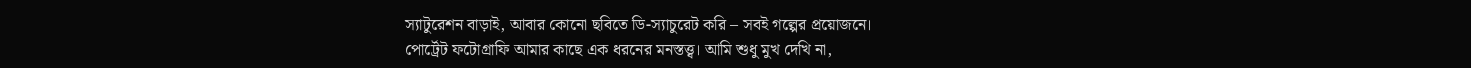স্যাটুরেশন বাড়াই, আবার কোনো ছবিতে ডি-স্যাচুরেট করি – সবই গল্পের প্রয়োজনে।
পোর্ট্রেট ফটোগ্রাফি আমার কাছে এক ধরনের মনস্তত্ত্ব। আমি শুধু মুখ দেখি না,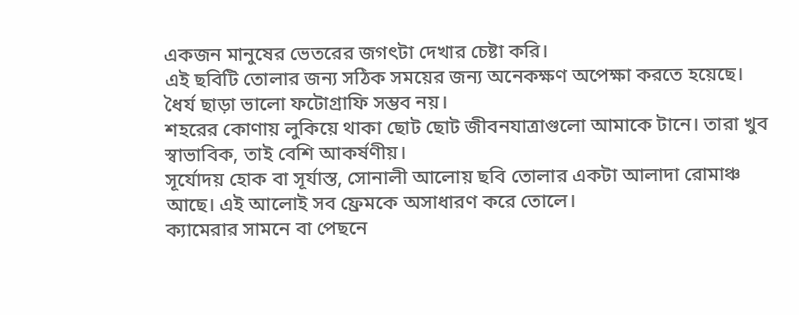একজন মানুষের ভেতরের জগৎটা দেখার চেষ্টা করি।
এই ছবিটি তোলার জন্য সঠিক সময়ের জন্য অনেকক্ষণ অপেক্ষা করতে হয়েছে। ধৈর্য ছাড়া ভালো ফটোগ্রাফি সম্ভব নয়।
শহরের কোণায় লুকিয়ে থাকা ছোট ছোট জীবনযাত্রাগুলো আমাকে টানে। তারা খুব স্বাভাবিক, তাই বেশি আকর্ষণীয়।
সূর্যোদয় হোক বা সূর্যাস্ত, সোনালী আলোয় ছবি তোলার একটা আলাদা রোমাঞ্চ আছে। এই আলোই সব ফ্রেমকে অসাধারণ করে তোলে।
ক্যামেরার সামনে বা পেছনে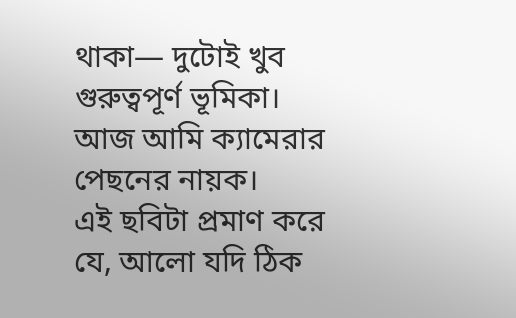থাকা— দুটোই খুব গুরুত্বপূর্ণ ভূমিকা। আজ আমি ক্যামেরার পেছনের নায়ক।
এই ছবিটা প্রমাণ করে যে, আলো যদি ঠিক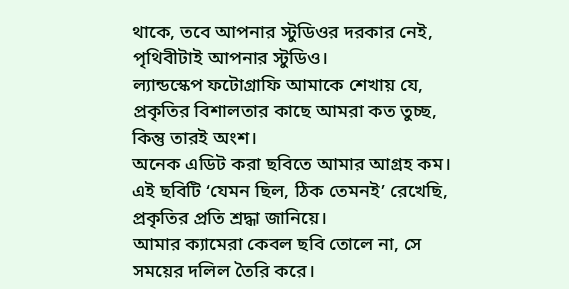থাকে, তবে আপনার স্টুডিওর দরকার নেই, পৃথিবীটাই আপনার স্টুডিও।
ল্যান্ডস্কেপ ফটোগ্রাফি আমাকে শেখায় যে, প্রকৃতির বিশালতার কাছে আমরা কত তুচ্ছ, কিন্তু তারই অংশ।
অনেক এডিট করা ছবিতে আমার আগ্রহ কম। এই ছবিটি ‘যেমন ছিল, ঠিক তেমনই’ রেখেছি, প্রকৃতির প্রতি শ্রদ্ধা জানিয়ে।
আমার ক্যামেরা কেবল ছবি তোলে না, সে সময়ের দলিল তৈরি করে।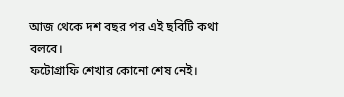আজ থেকে দশ বছর পর এই ছবিটি কথা বলবে।
ফটোগ্রাফি শেখার কোনো শেষ নেই।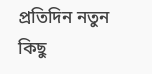প্রতিদিন নতুন কিছু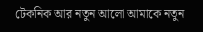টেকনিক আর নতুন আলো আমাকে নতুন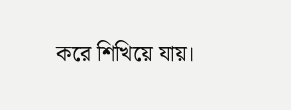করে শিখিয়ে যায়।